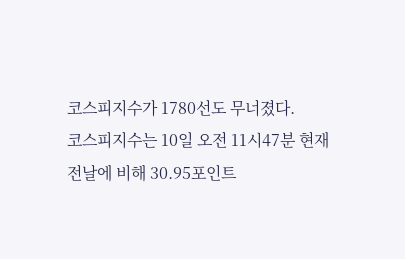코스피지수가 1780선도 무너졌다.
코스피지수는 10일 오전 11시47분 현재 전날에 비해 30.95포인트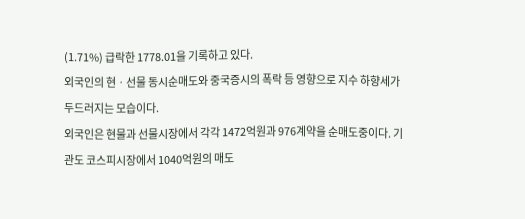(1.71%) 급락한 1778.01을 기록하고 있다.
외국인의 현ㆍ선물 동시순매도와 중국증시의 폭락 등 영향으로 지수 하향세가 두드러지는 모습이다.
외국인은 현물과 선물시장에서 각각 1472억원과 976계약을 순매도중이다. 기관도 코스피시장에서 1040억원의 매도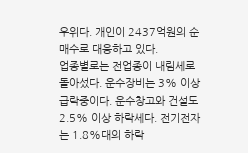우위다. 개인이 2437억원의 순매수로 대응하고 있다.
업종별로는 전업종이 내림세로 돌아섰다. 운수장비는 3% 이상 급락중이다. 운수창고와 건설도 2.5% 이상 하락세다. 전기전자는 1.8%대의 하락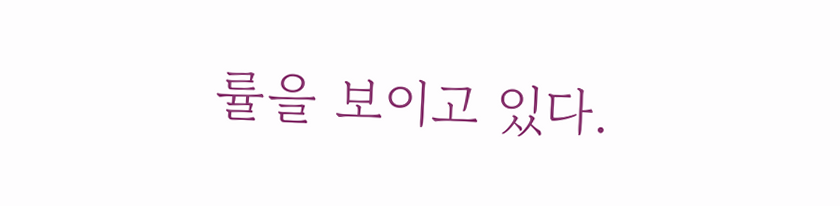률을 보이고 있다.